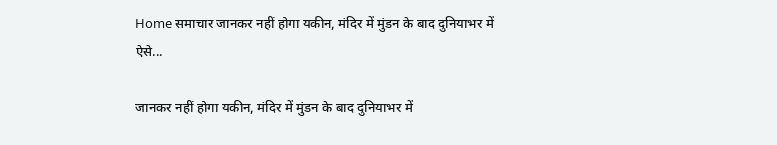Home समाचार जानकर नहीं होगा यकीन, मंदिर में मुंडन के बाद दुनियाभर में ऐसे...

जानकर नहीं होगा यकीन, मंदिर में मुंडन के बाद दुनियाभर में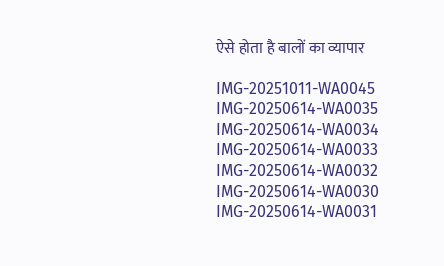ऐसे होता है बालों का व्यापार

IMG-20251011-WA0045
IMG-20250614-WA0035
IMG-20250614-WA0034
IMG-20250614-WA0033
IMG-20250614-WA0032
IMG-20250614-WA0030
IMG-20250614-WA0031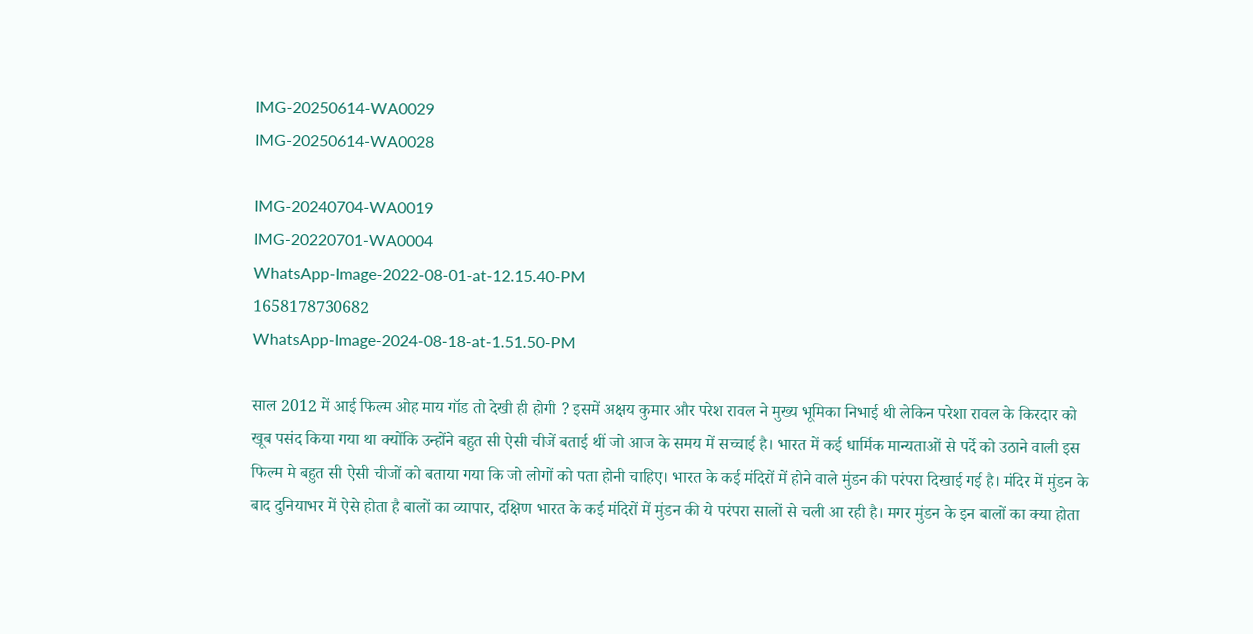IMG-20250614-WA0029
IMG-20250614-WA0028

IMG-20240704-WA0019
IMG-20220701-WA0004
WhatsApp-Image-2022-08-01-at-12.15.40-PM
1658178730682
WhatsApp-Image-2024-08-18-at-1.51.50-PM

साल 2012 में आई फिल्म ओह माय गॉड तो देखी ही होगी ? इसमें अक्षय कुमार और परेश रावल ने मुख्य भूमिका निभाई थी लेकिन परेशा रावल के किरदार को खूब पसंद किया गया था क्योंकि उन्होंने बहुत सी ऐसी चीजें बताई थीं जो आज के समय में सच्चाई है। भारत में कई धार्मिक मान्यताओं से पर्दे को उठाने वाली इस फिल्म मे बहुत सी ऐसी चीजों को बताया गया कि जो लोगों को पता होनी चाहिए। भारत के कई मंदिरों में होने वाले मुंडन की परंपरा दिखाई गई है। मंदिर में मुंडन के बाद दुनियाभर में ऐसे होता है बालों का व्यापार, दक्षिण भारत के कई मंदिरों में मुंडन की ये परंपरा सालों से चली आ रही है। मगर मुंडन के इन बालों का क्या होता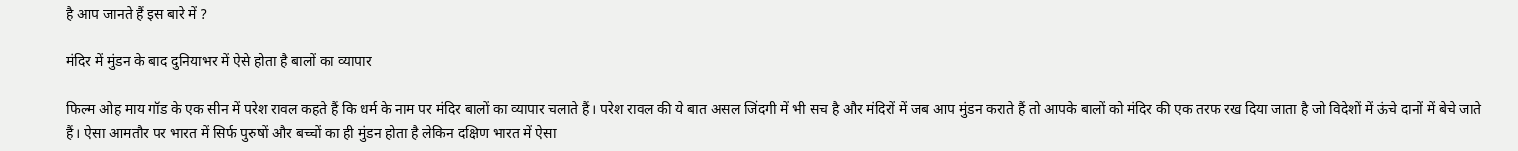है आप जानते हैं इस बारे में ?

मंदिर में मुंडन के बाद दुनियाभर में ऐसे होता है बालों का व्यापार

फिल्म ओह माय गॉड के एक सीन में परेश रावल कहते हैं कि धर्म के नाम पर मंदिर बालों का व्यापार चलाते हैं। परेश रावल की ये बात असल जिंदगी में भी सच है और मंदिरों में जब आप मुंडन कराते हैं तो आपके बालों को मंदिर की एक तरफ रख दिया जाता है जो विदेशों में ऊंचे दानों में बेचे जाते हैं। ऐसा आमतौर पर भारत में सिर्फ पुरुषों और बच्चों का ही मुंडन होता है लेकिन दक्षिण भारत में ऐसा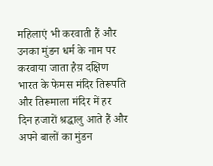महिलाएं भी करवाती हैं और उनका मुंडन धर्म के नाम पर करवाया जाता हैय़ दक्षिण भारत के फेमस मंदिर तिरूपति और तिरूमाला मंदिर में हर दिन हजारों श्रद्धालु आते हैं और अपने बालों का मुंडन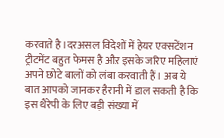करवाते है।दरअसल विदेशों में हेयर एक्सटेंशन ट्रीटमेंट बहुत फेमस है औऱ इसके जरिए महिलाएं अपने छोटे बालों को लंबा करवाती हैं। अब ये बात आपको जानकर हैरानी में डाल सकती है कि इस थैरेपी के लिए बड़ी संख्या में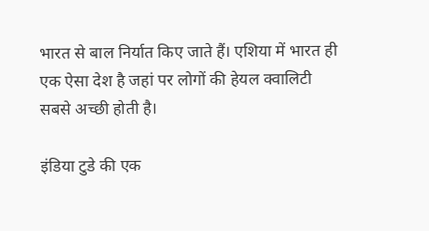भारत से बाल निर्यात किए जाते हैं। एशिया में भारत ही एक ऐसा देश है जहां पर लोगों की हेयल क्वालिटी सबसे अच्छी होती है।

इंडिया टुडे की एक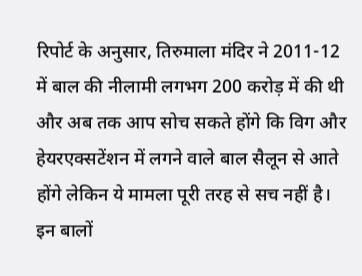रिपोर्ट के अनुसार, तिरुमाला मंदिर ने 2011-12 में बाल की नीलामी लगभग 200 करोड़ में की थी और अब तक आप सोच सकते होंगे कि विग और हेयरएक्सटेंशन में लगने वाले बाल सैलून से आते होंगे लेकिन ये मामला पूरी तरह से सच नहीं है। इन बालों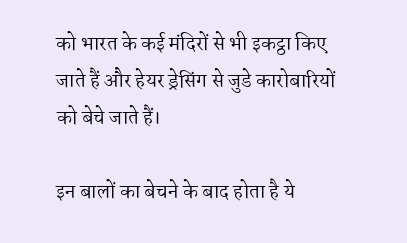को भारत के कई मंदिरों से भी इकट्ठा किए जाते हैं और हेयर ड्रेसिंग से जुडे कारोबारियों को बेचे जाते हैं।

इन बालों का बेचने के बाद होता है ये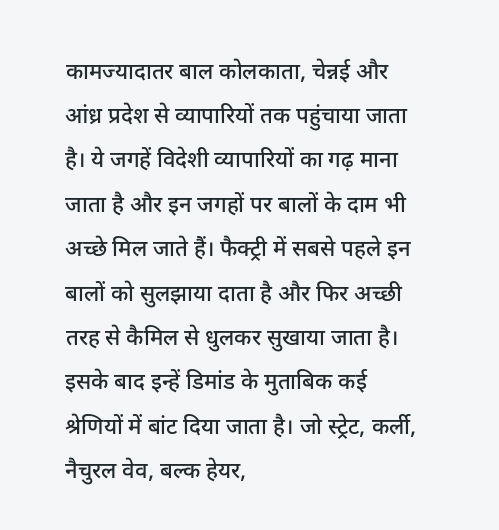कामज्यादातर बाल कोलकाता, चेन्नई और आंध्र प्रदेश से व्यापारियों तक पहुंचाया जाता है। ये जगहें विदेशी व्यापारियों का गढ़ माना जाता है और इन जगहों पर बालों के दाम भी अच्छे मिल जाते हैं। फैक्ट्री में सबसे पहले इन बालों को सुलझाया दाता है और फिर अच्छी तरह से कैमिल से धुलकर सुखाया जाता है। इसके बाद इन्हें डिमांड के मुताबिक कई श्रेणियों में बांट दिया जाता है। जो स्ट्रेट, कर्ली, नैचुरल वेव, बल्क हेयर,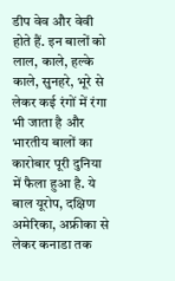डीप वेव और वेवी होते हैं. इन बालों को लाल, काले, हल्के काले, सुनहरे, भूरे से लेकर कई रंगों में रंगा भी जाता है और भारतीय बालों का कारोबार पूरी दुनिया में फैला हुआ है. ये बाल यूरोप, दक्षिण अमेरिका, अफ्रीका से लेकर कनाडा तक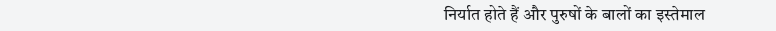निर्यात होते हैं और पुरुषों के बालों का इस्तेमाल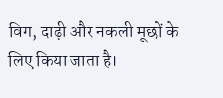विग, दाढ़ी और नकली मूछों के लिए किया जाता है।